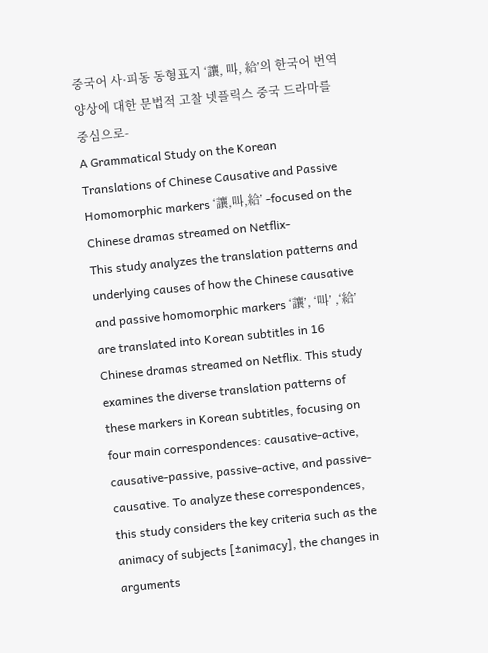중국어 사·피동 동형표지 ‘讓, 叫, 給’의 한국어 번역 양상에 대한 문법적 고찰 넷플릭스 중국 드라마를 중심으로-
A Grammatical Study on the Korean Translations of Chinese Causative and Passive Homomorphic markers ‘讓,叫,給’ -focused on the Chinese dramas streamed on Netflix-
This study analyzes the translation patterns and underlying causes of how the Chinese causative and passive homomorphic markers ‘讓’, ‘叫’ ,‘給’ are translated into Korean subtitles in 16 Chinese dramas streamed on Netflix. This study examines the diverse translation patterns of these markers in Korean subtitles, focusing on four main correspondences: causative-active, causative-passive, passive-active, and passive-causative. To analyze these correspondences, this study considers the key criteria such as the animacy of subjects [±animacy], the changes in arguments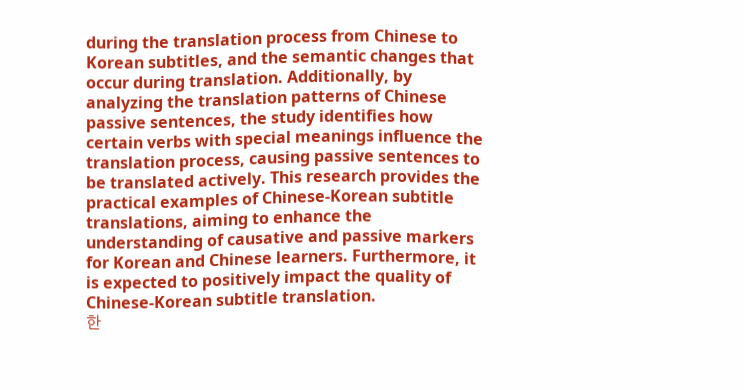during the translation process from Chinese to Korean subtitles, and the semantic changes that occur during translation. Additionally, by analyzing the translation patterns of Chinese passive sentences, the study identifies how certain verbs with special meanings influence the translation process, causing passive sentences to be translated actively. This research provides the practical examples of Chinese-Korean subtitle translations, aiming to enhance the understanding of causative and passive markers for Korean and Chinese learners. Furthermore, it is expected to positively impact the quality of Chinese-Korean subtitle translation.
한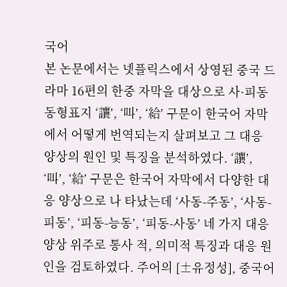국어
본 논문에서는 넷플릭스에서 상영된 중국 드라마 16편의 한중 자막을 대상으로 사·피동 동형표지 ‘讓’, ‘叫’, ‘給’ 구문이 한국어 자막에서 어떻게 번역되는지 살펴보고 그 대응 양상의 원인 및 특징을 분석하였다. ‘讓’, ‘叫’, ‘給’ 구문은 한국어 자막에서 다양한 대응 양상으로 나 타났는데 ‘사동-주동’, ‘사동-피동’, ‘피동-능동’, ‘피동-사동’ 네 가지 대응 양상 위주로 통사 적, 의미적 특징과 대응 원인을 검토하였다. 주어의 [±유정성], 중국어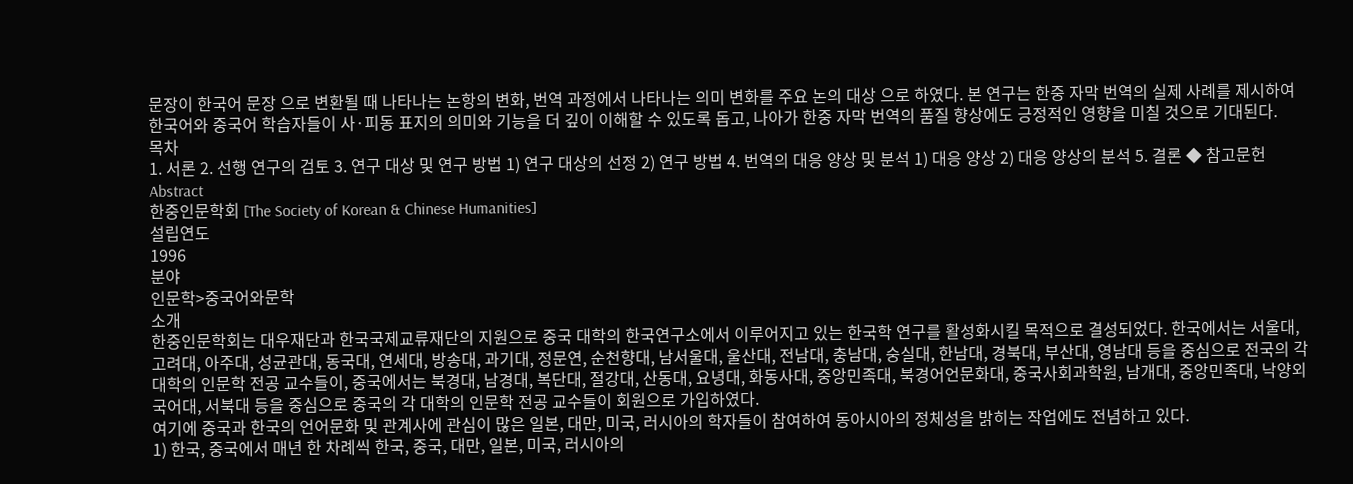문장이 한국어 문장 으로 변환될 때 나타나는 논항의 변화, 번역 과정에서 나타나는 의미 변화를 주요 논의 대상 으로 하였다. 본 연구는 한중 자막 번역의 실제 사례를 제시하여 한국어와 중국어 학습자들이 사·피동 표지의 의미와 기능을 더 깊이 이해할 수 있도록 돕고, 나아가 한중 자막 번역의 품질 향상에도 긍정적인 영향을 미칠 것으로 기대된다.
목차
1. 서론 2. 선행 연구의 검토 3. 연구 대상 및 연구 방법 1) 연구 대상의 선정 2) 연구 방법 4. 번역의 대응 양상 및 분석 1) 대응 양상 2) 대응 양상의 분석 5. 결론 ◆ 참고문헌 Abstract
한중인문학회 [The Society of Korean & Chinese Humanities]
설립연도
1996
분야
인문학>중국어와문학
소개
한중인문학회는 대우재단과 한국국제교류재단의 지원으로 중국 대학의 한국연구소에서 이루어지고 있는 한국학 연구를 활성화시킬 목적으로 결성되었다. 한국에서는 서울대, 고려대, 아주대, 성균관대, 동국대, 연세대, 방송대, 과기대, 정문연, 순천향대, 남서울대, 울산대, 전남대, 충남대, 숭실대, 한남대, 경북대, 부산대, 영남대 등을 중심으로 전국의 각 대학의 인문학 전공 교수들이, 중국에서는 북경대, 남경대, 복단대, 절강대, 산동대, 요녕대, 화동사대, 중앙민족대, 북경어언문화대, 중국사회과학원, 남개대, 중앙민족대, 낙양외국어대, 서북대 등을 중심으로 중국의 각 대학의 인문학 전공 교수들이 회원으로 가입하였다.
여기에 중국과 한국의 언어문화 및 관계사에 관심이 많은 일본, 대만, 미국, 러시아의 학자들이 참여하여 동아시아의 정체성을 밝히는 작업에도 전념하고 있다.
1) 한국, 중국에서 매년 한 차례씩 한국, 중국, 대만, 일본, 미국, 러시아의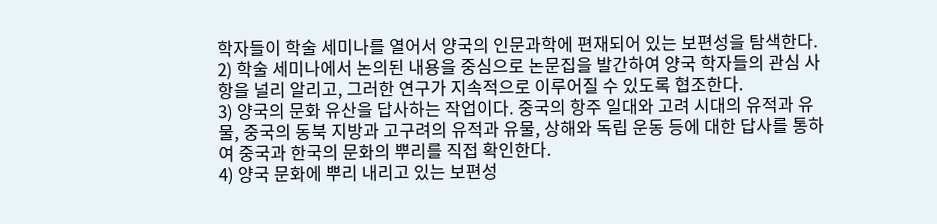학자들이 학술 세미나를 열어서 양국의 인문과학에 편재되어 있는 보편성을 탐색한다.
2) 학술 세미나에서 논의된 내용을 중심으로 논문집을 발간하여 양국 학자들의 관심 사항을 널리 알리고, 그러한 연구가 지속적으로 이루어질 수 있도록 협조한다.
3) 양국의 문화 유산을 답사하는 작업이다. 중국의 항주 일대와 고려 시대의 유적과 유물, 중국의 동북 지방과 고구려의 유적과 유물, 상해와 독립 운동 등에 대한 답사를 통하여 중국과 한국의 문화의 뿌리를 직접 확인한다.
4) 양국 문화에 뿌리 내리고 있는 보편성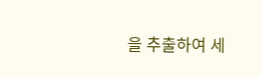을 추출하여 세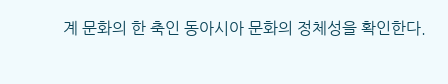계 문화의 한 축인 동아시아 문화의 정체성을 확인한다.